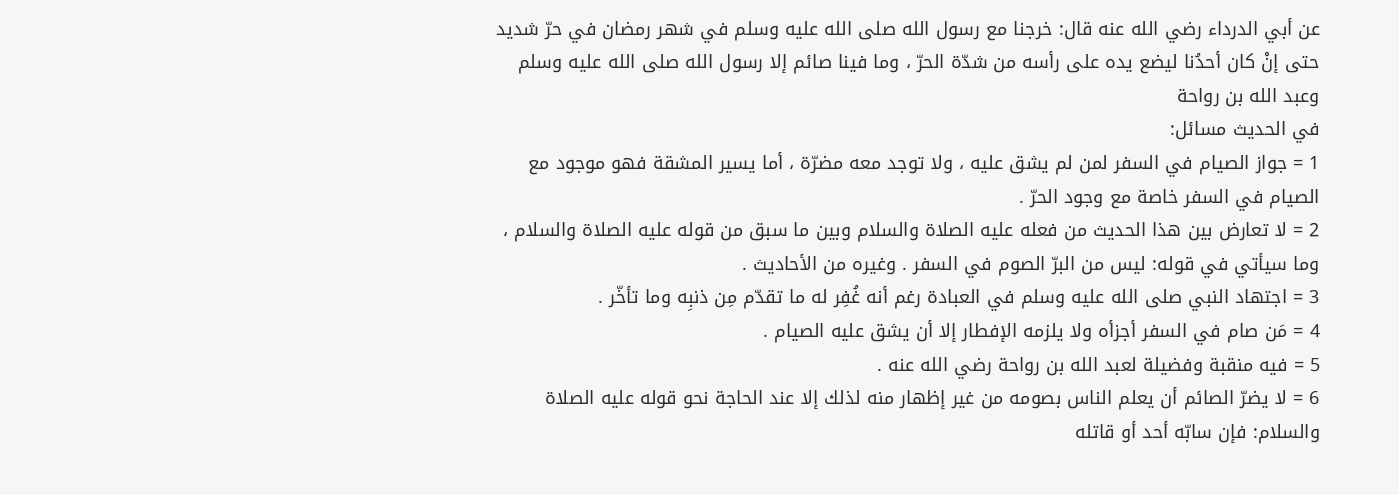عن أبي الدرداء رضي الله عنه قال: خرجنا مع رسول الله صلى الله عليه وسلم في شهر رمضان في حرّ شديد حتى إنْ كان أحدُنا ليضع يده على رأسه من شدّة الحرّ ، وما فينا صائم إلا رسول الله صلى الله عليه وسلم وعبد الله بن رواحة
في الحديث مسائل:
1 = جواز الصيام في السفر لمن لم يشق عليه ، ولا توجد معه مضرّة ، أما يسير المشقة فهو موجود مع الصيام في السفر خاصة مع وجود الحرّ .
2 = لا تعارض بين هذا الحديث من فعله عليه الصلاة والسلام وبين ما سبق من قوله عليه الصلاة والسلام ، وما سيأتي في قوله: ليس من البرّ الصوم في السفر . وغيره من الأحاديث .
3 = اجتهاد النبي صلى الله عليه وسلم في العبادة رغم أنه غُفِر له ما تقدّم مِن ذنبِه وما تأخّر .
4 = مَن صام في السفر أجزأه ولا يلزمه الإفطار إلا أن يشق عليه الصيام .
5 = فيه منقبة وفضيلة لعبد الله بن رواحة رضي الله عنه .
6 = لا يضرّ الصائم أن يعلم الناس بصومه من غير إظهار منه لذلك إلا عند الحاجة نحو قوله عليه الصلاة والسلام: فإن سابّه أحد أو قاتله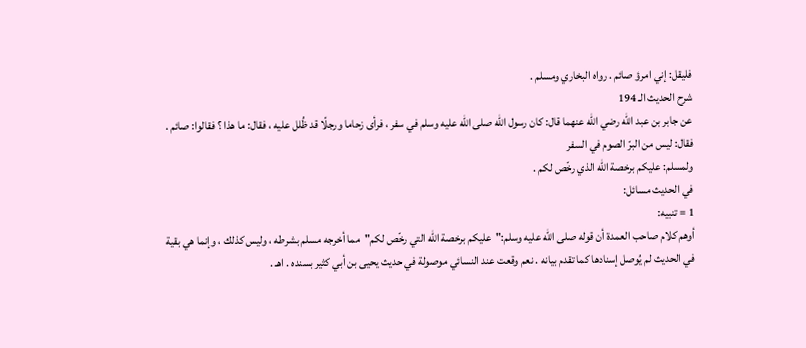فليقل: إني امرؤ صائم . رواه البخاري ومسلم .
شرح الحديث الـ 194
عن جابر بن عبد الله رضي الله عنهما قال: كان رسول الله صلى الله عليه وسلم في سفر ، فرأى زحاما ورجلًا قد ظُلل عليه ، فقال: ما هذا ؟ فقالوا: صائم . فقال: ليس من البرّ الصوم في السفر
ولمسلم: عليكم برخصة الله الذي رخّص لكم .
في الحديث مسائل:
1 = تنبيه:
أوهم كلام صاحب العمدة أن قوله صلى الله عليه وسلم:"عليكم برخصة الله التي رخّص لكم"مما أخرجه مسلم بشرطه ، وليس كذلك ، وإنما هي بقية في الحديث لم يُوصل إسنادها كما تقدم بيانه . نعم وقعت عند النسائي موصولة في حديث يحيى بن أبي كثير بسنده . اهـ .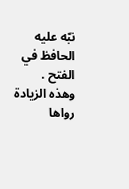نبّه عليه الحافظ في الفتح .
وهذه الزيادة رواها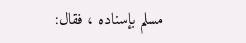مسلم بإسناده ، فقال: